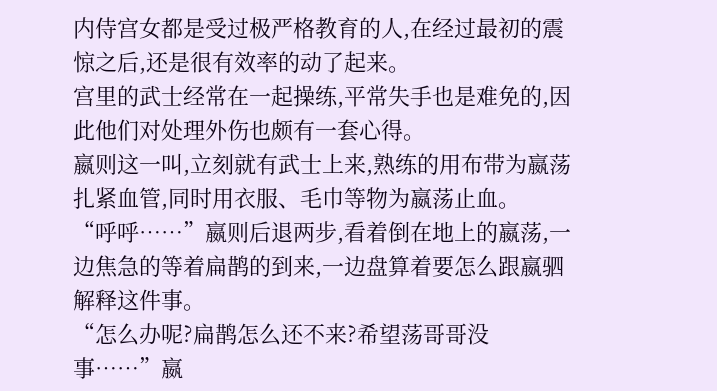内侍宫女都是受过极严格教育的人,在经过最初的震惊之后,还是很有效率的动了起来。
宫里的武士经常在一起操练,平常失手也是难免的,因此他们对处理外伤也颇有一套心得。
嬴则这一叫,立刻就有武士上来,熟练的用布带为嬴荡扎紧血管,同时用衣服、毛巾等物为嬴荡止血。
“呼呼……”嬴则后退两步,看着倒在地上的嬴荡,一边焦急的等着扁鹊的到来,一边盘算着要怎么跟嬴驷解释这件事。
“怎么办呢?扁鹊怎么还不来?希望荡哥哥没事……”嬴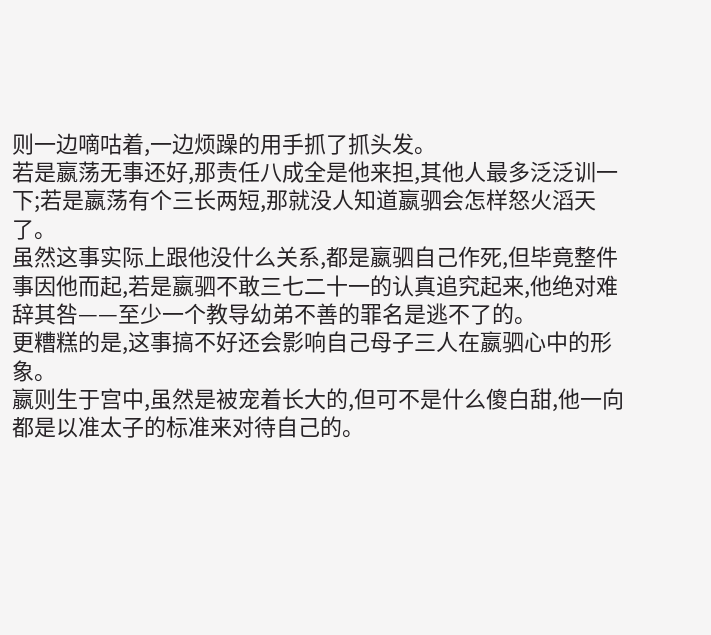则一边嘀咕着,一边烦躁的用手抓了抓头发。
若是嬴荡无事还好,那责任八成全是他来担,其他人最多泛泛训一下;若是嬴荡有个三长两短,那就没人知道嬴驷会怎样怒火滔天了。
虽然这事实际上跟他没什么关系,都是嬴驷自己作死,但毕竟整件事因他而起,若是嬴驷不敢三七二十一的认真追究起来,他绝对难辞其咎——至少一个教导幼弟不善的罪名是逃不了的。
更糟糕的是,这事搞不好还会影响自己母子三人在嬴驷心中的形象。
嬴则生于宫中,虽然是被宠着长大的,但可不是什么傻白甜,他一向都是以准太子的标准来对待自己的。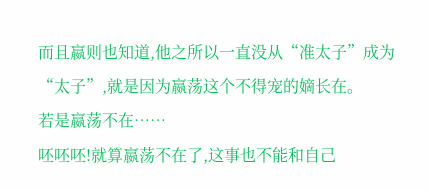而且嬴则也知道,他之所以一直没从“准太子”成为“太子”,就是因为嬴荡这个不得宠的嫡长在。
若是嬴荡不在……
呸呸呸!就算嬴荡不在了,这事也不能和自己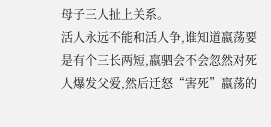母子三人扯上关系。
活人永远不能和活人争,谁知道嬴荡要是有个三长两短,嬴驷会不会忽然对死人爆发父爱,然后迁怒“害死”嬴荡的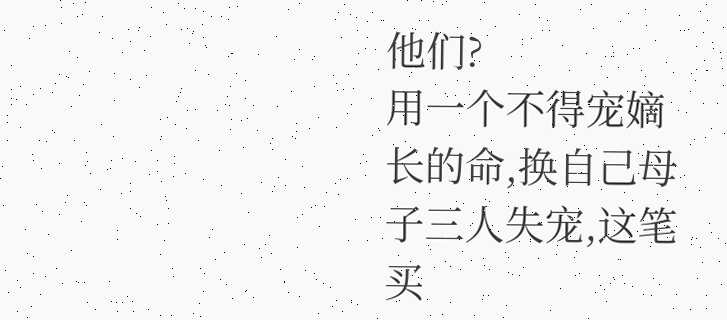他们?
用一个不得宠嫡长的命,换自己母子三人失宠,这笔买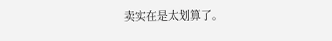卖实在是太划算了。